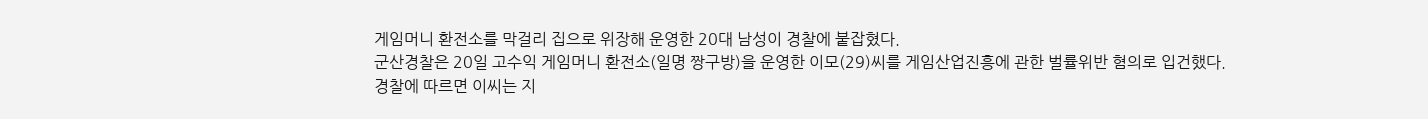게임머니 환전소를 막걸리 집으로 위장해 운영한 20대 남성이 경찰에 붙잡혔다.
군산경찰은 20일 고수익 게임머니 환전소(일명 짱구방)을 운영한 이모(29)씨를 게임산업진흥에 관한 벌률위반 혐의로 입건했다.
경찰에 따르면 이씨는 지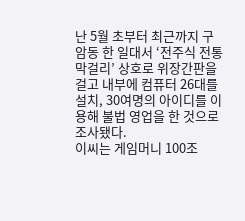난 5월 초부터 최근까지 구암동 한 일대서 ‘전주식 전통 막걸리’ 상호로 위장간판을 걸고 내부에 컴퓨터 26대를 설치, 30여명의 아이디를 이용해 불법 영업을 한 것으로 조사됐다.
이씨는 게임머니 100조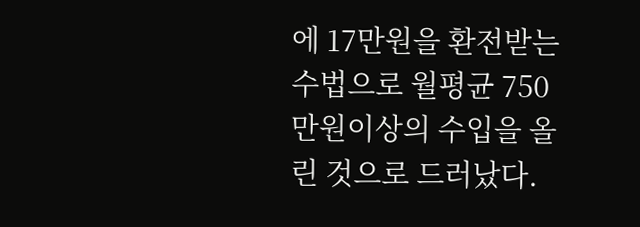에 17만원을 환전받는 수법으로 월평균 750만원이상의 수입을 올린 것으로 드러났다.